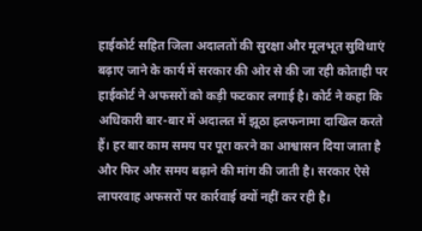हाईकोर्ट सहित जिला अदालतों की सुरक्षा और मूलभूत सुविधाएं बढ़ाए जाने के कार्य में सरकार की ओर से की जा रही कोताही पर हाईकोर्ट ने अफसरों को कड़ी फटकार लगाई है। कोर्ट ने कहा कि अधिकारी बार-बार में अदालत में झूठा हलफनामा दाखिल करते हैं। हर बार काम समय पर पूरा करने का आश्वासन दिया जाता है और फिर और समय बढ़ाने की मांग की जाती है। सरकार ऐसे लापरवाह अफसरों पर कार्रवाई क्यों नहीं कर रही है।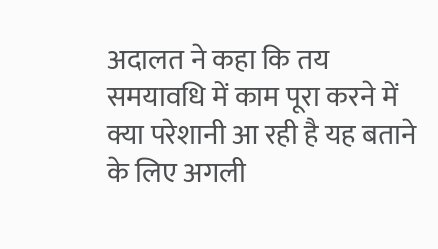अदालत ने कहा कि तय समयावधि में काम पूरा करने में क्या परेशानी आ रही है यह बताने के लिए अगली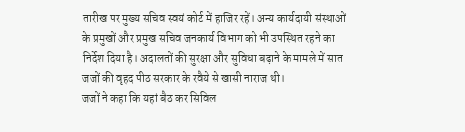तारीख पर मुख्य सचिव स्वयं कोर्ट में हाजिर रहें। अन्य कार्यदायी संस्थाओं के प्रमुखों और प्रमुख सचिव जनकार्य विभाग को भी उपस्थित रहने का निर्देश दिया है। अदालतों की सुरक्षा और सुविधा बढ़ाने के मामले में सात जजों की वृहद पीठ सरकार के रवैये से खासी नाराज थी।
जजों ने कहा कि यहां बैठ कर सिविल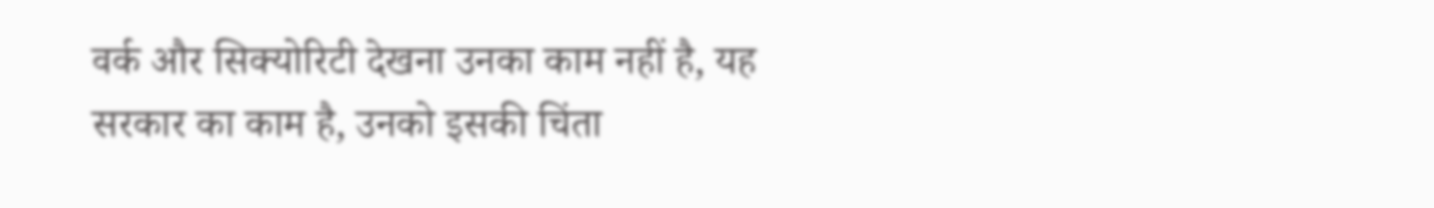वर्क और सिक्योरिटी देखना उनका काम नहीं है, यह सरकार का काम है, उनको इसकी चिंता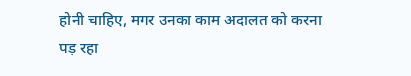होनी चाहिए, मगर उनका काम अदालत को करना पड़ रहा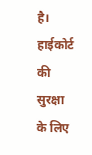है। हाईकोर्ट की सुरक्षा के लिए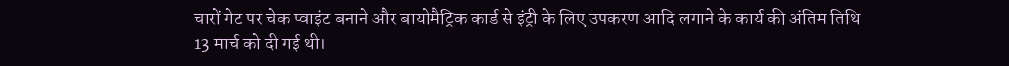चारों गेट पर चेक प्वाइंट बनाने और बायोमैट्रिक कार्ड से इंट्री के लिए उपकरण आदि लगाने के कार्य की अंतिम तिथि 13 मार्च को दी गई थी।